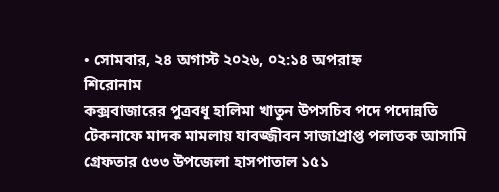• সোমবার, ২৪ অগাস্ট ২০২৬, ০২:১৪ অপরাহ্ন
শিরোনাম
কক্সবাজারের পুত্রবধূ হালিমা খাতুন উপসচিব পদে পদোন্নতি টেকনাফে মাদক মামলায় যাবজ্জীবন সাজাপ্রাপ্ত পলাতক আসামি গ্রেফতার ৫৩৩ উপজেলা হাসপাতাল ১৫১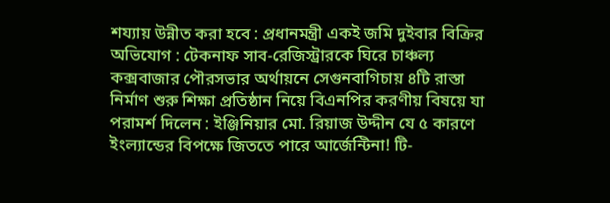শয্যায় উন্নীত করা হবে : প্রধানমন্ত্রী একই জমি দুইবার বিক্রির অভিযোগ : টেকনাফ সাব-রেজিস্ট্রারকে ঘিরে চাঞ্চল্য কক্সবাজার পৌরসভার অর্থায়নে সেগুনবাগিচায় ৪টি রাস্তা নির্মাণ শুরু শিক্ষা প্রতিষ্ঠান নিয়ে বিএনপির করণীয় বিষয়ে যা পরামর্শ দিলেন : ইঞ্জিনিয়ার মো. রিয়াজ উদ্দীন যে ৫ কারণে ইংল্যান্ডের বিপক্ষে জিততে পারে আর্জেন্টিনা! টি-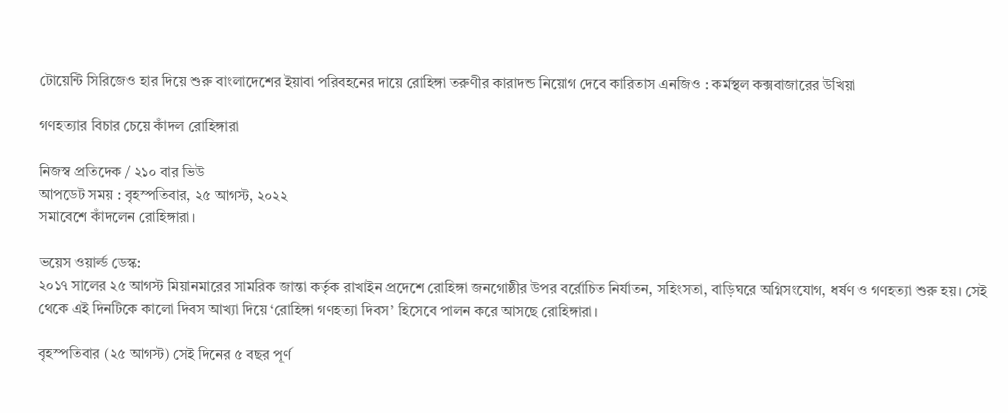টোয়েন্টি সিরিজেও হার দিয়ে শুরু বাংলাদেশের ইয়াবা পরিবহনের দায়ে রোহিঙ্গা তরুণীর কারাদন্ড নিয়োগ দেবে কারিতাস এনজিও : কর্মস্থল কক্সবাজারের উখিয়া

গণহত্যার বিচার চেয়ে কাঁদল রোহিঙ্গারা

নিজস্ব প্রতিদেক / ২১০ বার ভিউ
আপডেট সময় : বৃহস্পতিবার, ২৫ আগস্ট, ২০২২
সমাবেশে কাঁদলেন রোহিঙ্গারা।

ভয়েস ওয়ার্ল্ড ডেস্ক:
২০১৭ সালের ২৫ আগস্ট মিয়ানমারের সামরিক জান্তা কর্তৃক রাখাইন প্রদেশে রোহিঙ্গা জনগোষ্ঠীর উপর বর্রোচিত নির্যাতন, সহিংসতা, বাড়িঘরে অগ্নিসংযোগ, ধর্ষণ ও গণহত্যা শুরু হয়। সেই থেকে এই দিনটিকে কালো দিবস আখ্যা দিয়ে ‘রোহিঙ্গা গণহত্যা দিবস’ হিসেবে পালন করে আসছে রোহিঙ্গারা।

বৃহস্পতিবার (২৫ আগস্ট) সেই দিনের ৫ বছর পূর্ণ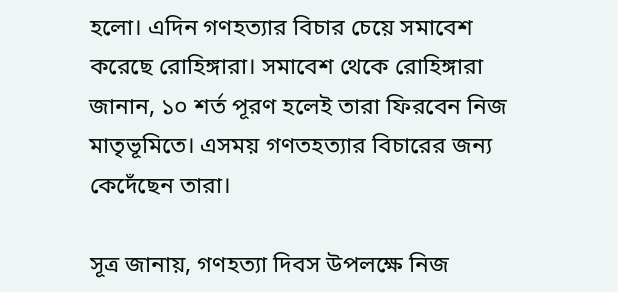হলো। এদিন গণহত্যার বিচার চেয়ে সমাবেশ করেছে রোহিঙ্গারা। সমাবেশ থেকে রোহিঙ্গারা জানান, ১০ শর্ত পূরণ হলেই তারা ফিরবেন নিজ মাতৃভূমিতে। এসময় গণতহত্যার বিচারের জন্য কেদেঁছেন তারা।

সূত্র জানায়, গণহত্যা দিবস উপলক্ষে নিজ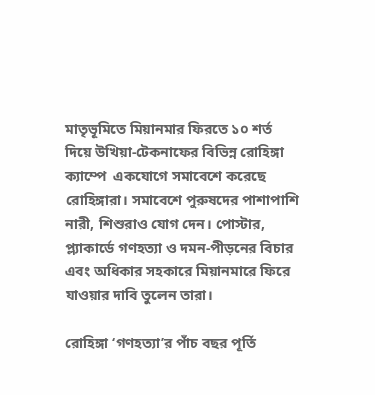মাতৃভূমিতে মিয়ানমার ফিরতে ১০ শর্ত দিয়ে উখিয়া-টেকনাফের বিভিন্ন রোহিঙ্গা ক্যাম্পে  একযোগে সমাবেশে করেছে রোহিঙ্গারা। সমাবেশে পুরুষদের পাশাপাশি নারী, শিশুরাও যোগ দেন। পোস্টার, প্ল্যাকার্ডে গণহত্যা ও দমন-পীড়নের বিচার এবং অধিকার সহকারে মিয়ানমারে ফিরে যাওয়ার দাবি তুলেন তারা।

রোহিঙ্গা ‘গণহত্যা’র পাঁচ বছর পূর্তি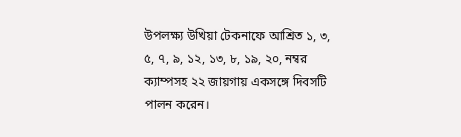উপলক্ষ্য উখিয়া টেকনাফে আশ্রিত ১, ৩, ৫, ৭, ৯, ১২, ১৩, ৮, ১৯, ২০, নম্বর ক্যাম্পসহ ২২ জায়গায় একসঙ্গে দিবসটি পালন করেন।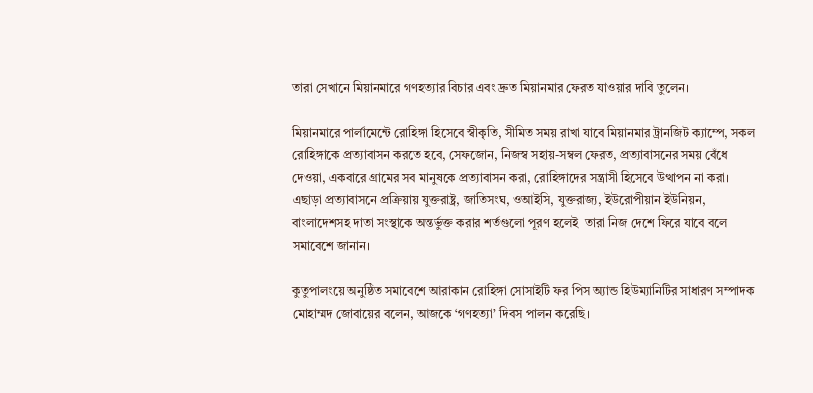তারা সেখানে মিয়ানমারে গণহত্যার বিচার এবং দ্রুত মিয়ানমার ফেরত যাওয়ার দাবি তুলেন।

মিয়ানমারে পার্লামেন্টে রোহিঙ্গা হিসেবে স্বীকৃতি, সীমিত সময় রাখা যাবে মিয়ানমার ট্রানজিট ক্যাম্পে, সকল রোহিঙ্গাকে প্রত্যাবাসন করতে হবে, সেফজোন, নিজস্ব সহায়-সম্বল ফেরত, প্রত্যাবাসনের সময় বেঁধে দেওয়া, একবারে গ্রামের সব মানুষকে প্রত্যাবাসন করা, রোহিঙ্গাদের সন্ত্রাসী হিসেবে উত্থাপন না করা। এছাড়া প্রত্যাবাসনে প্রক্রিয়ায় যুক্তরাষ্ট্র, জাতিসংঘ, ওআইসি, যুক্তরাজ্য, ইউরোপীয়ান ইউনিয়ন, বাংলাদেশসহ দাতা সংস্থাকে অন্তর্ভুক্ত করার শর্তগুলো পূরণ হলেই  তারা নিজ দেশে ফিরে যাবে বলে সমাবেশে জানান।

কুতুপালংয়ে অনুষ্ঠিত সমাবেশে আরাকান রোহিঙ্গা সোসাইটি ফর পিস অ্যান্ড হিউম্যানিটির সাধারণ সম্পাদক মোহাম্মদ জোবায়ের বলেন, আজকে ‘গণহত্যা’ দিবস পালন করেছি।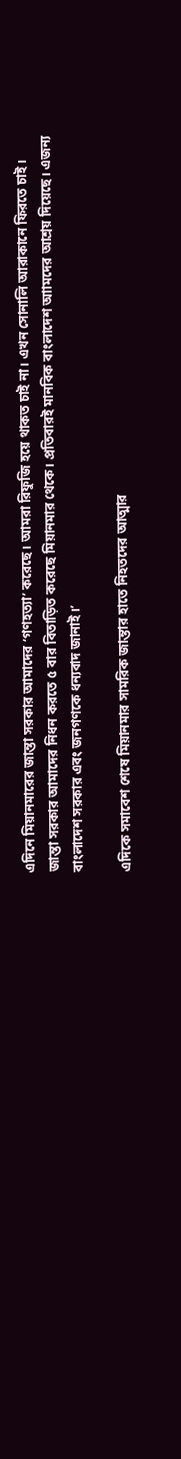এদিনে মিয়ানমারের জান্তা সরকার আমাদের ‘গণহত্যা’ করেছে। আমরা রিফুজি হয়ে থাকত চাই না। এখন সোনালি আরাকানে ফিরতে চাই। জান্তা সরকার আমাদের নিধন করতে ৫ বার বিতাড়িত করেছে মিয়ানমার থেকে। প্রতিবারই মানবিক বাংলাদেশ আামদের আশ্রয় দিয়েছে। এজন্য বাংলাদেশ সরকার এবং জনগণকে ধন্যবাদ জানাই।’

এদিকে সমাবেশ শেষে মিয়ানমার সামরিক জান্তার হাতে নিহতদের আত্মার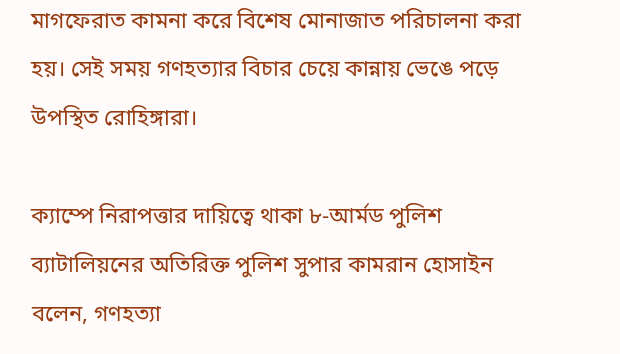মাগফেরাত কামনা করে বিশেষ মোনাজাত পরিচালনা করা হয়। সেই সময় গণহত্যার বিচার চেয়ে কান্নায় ভেঙে পড়ে উপস্থিত রোহিঙ্গারা।

ক্যাম্পে নিরাপত্তার দায়িত্বে থাকা ৮-আর্মড পুলিশ ব্যাটালিয়নের অতিরিক্ত পুলিশ সুপার কামরান হোসাইন বলেন, গণহত্যা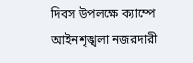দিবস উপলক্ষে ক্যাম্পে আইনশৃঙ্খলা নজরদারী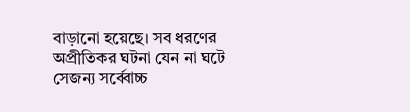বাড়ানো হয়েছে। সব ধরণের অপ্রীতিকর ঘটনা যেন না ঘটে সেজন্য সর্ব্বোচ্চ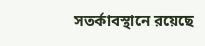সতর্কাবস্থানে রয়েছে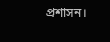প্রশাসন।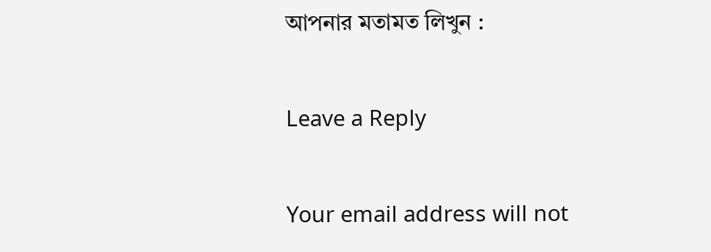আপনার মতামত লিখুন :

Leave a Reply

Your email address will not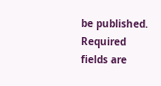be published. Required fields are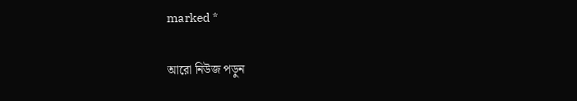marked *

আরো নিউজ পড়ুন